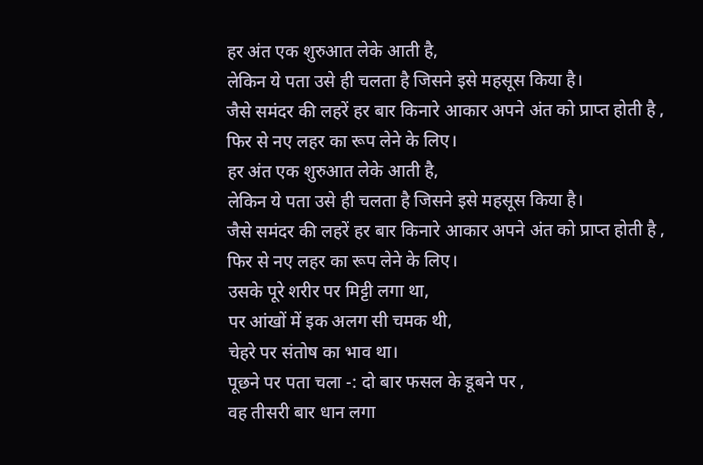हर अंत एक शुरुआत लेके आती है,
लेकिन ये पता उसे ही चलता है जिसने इसे महसूस किया है।
जैसे समंदर की लहरें हर बार किनारे आकार अपने अंत को प्राप्त होती है ,
फिर से नए लहर का रूप लेने के लिए।
हर अंत एक शुरुआत लेके आती है,
लेकिन ये पता उसे ही चलता है जिसने इसे महसूस किया है।
जैसे समंदर की लहरें हर बार किनारे आकार अपने अंत को प्राप्त होती है ,
फिर से नए लहर का रूप लेने के लिए।
उसके पूरे शरीर पर मिट्टी लगा था,
पर आंखों में इक अलग सी चमक थी,
चेहरे पर संतोष का भाव था।
पूछने पर पता चला -: दो बार फसल के डूबने पर ,
वह तीसरी बार धान लगा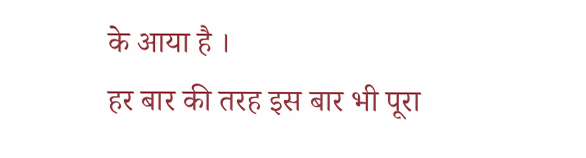के आया है ।
हर बार की तरह इस बार भी पूरा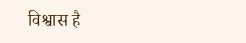विश्वास है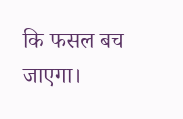कि फसल बच जाएगा।